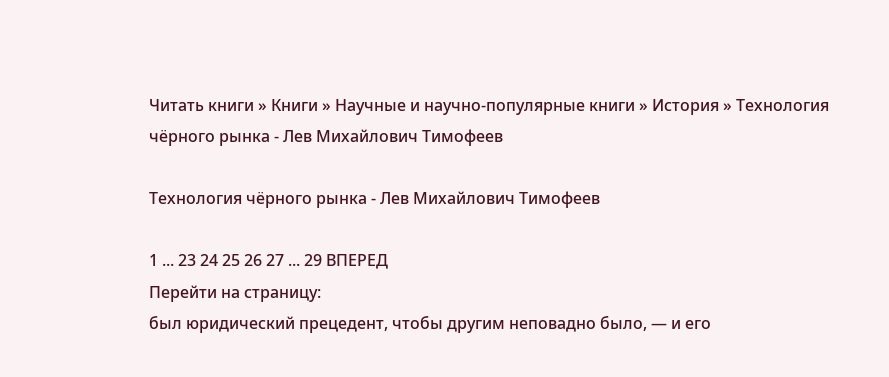Читать книги » Книги » Научные и научно-популярные книги » История » Технология чёрного рынка - Лев Михайлович Тимофеев

Технология чёрного рынка - Лев Михайлович Тимофеев

1 ... 23 24 25 26 27 ... 29 ВПЕРЕД
Перейти на страницу:
был юридический прецедент, чтобы другим неповадно было, — и его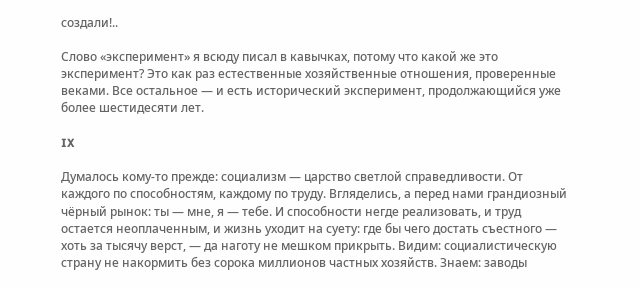создали!..

Слово «эксперимент» я всюду писал в кавычках, потому что какой же это эксперимент? Это как раз естественные хозяйственные отношения, проверенные веками. Все остальное — и есть исторический эксперимент, продолжающийся уже более шестидесяти лет.

IX

Думалось кому-то прежде: социализм — царство светлой справедливости. От каждого по способностям, каждому по труду. Вгляделись, а перед нами грандиозный чёрный рынок: ты — мне, я — тебе. И способности негде реализовать, и труд остается неоплаченным, и жизнь уходит на суету: где бы чего достать съестного — хоть за тысячу верст, — да наготу не мешком прикрыть. Видим: социалистическую страну не накормить без сорока миллионов частных хозяйств. Знаем: заводы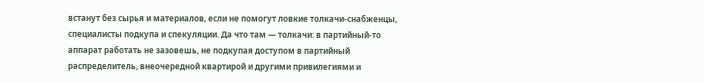встанут без сырья и материалов, если не помогут ловкие толкачи-снабженцы, специалисты подкупа и спекуляции. Да что там — толкачи: в партийный-то аппарат работать не зазовешь, не подкупая доступом в партийный распределитель, внеочередной квартирой и другими привилегиями и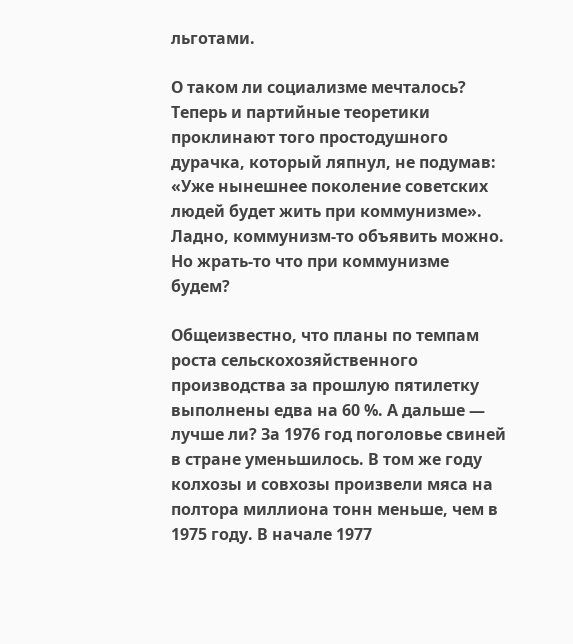льготами.

О таком ли социализме мечталось? Теперь и партийные теоретики проклинают того простодушного дурачка, который ляпнул, не подумав: «Уже нынешнее поколение советских людей будет жить при коммунизме». Ладно, коммунизм-то объявить можно. Но жрать-то что при коммунизме будем?

Общеизвестно, что планы по темпам роста сельскохозяйственного производства за прошлую пятилетку выполнены едва на 60 %. А дальше — лучше ли? За 1976 год поголовье свиней в стране уменьшилось. В том же году колхозы и совхозы произвели мяса на полтора миллиона тонн меньше, чем в 1975 году. В начале 1977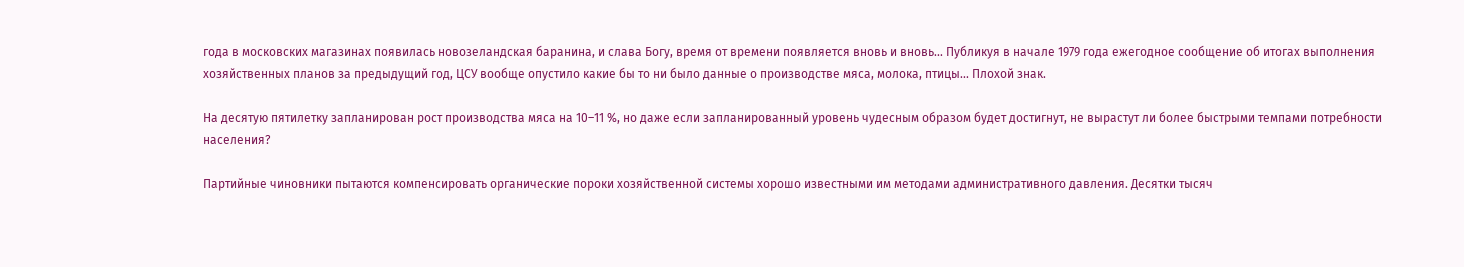года в московских магазинах появилась новозеландская баранина, и слава Богу, время от времени появляется вновь и вновь... Публикуя в начале 1979 года ежегодное сообщение об итогах выполнения хозяйственных планов за предыдущий год, ЦСУ вообще опустило какие бы то ни было данные о производстве мяса, молока, птицы... Плохой знак.

На десятую пятилетку запланирован рост производства мяса на 10–11 %, но даже если запланированный уровень чудесным образом будет достигнут, не вырастут ли более быстрыми темпами потребности населения?

Партийные чиновники пытаются компенсировать органические пороки хозяйственной системы хорошо известными им методами административного давления. Десятки тысяч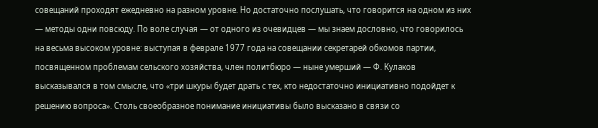совещаний проходят ежедневно на разном уровне. Но достаточно послушать, что говорится на одном из них — методы одни повсюду. По воле случая — от одного из очевидцев — мы знаем дословно, что говорилось на весьма высоком уровне: выступая в феврале 1977 года на совещании секретарей обкомов партии, посвященном проблемам сельского хозяйства, член политбюро — ныне умерший — Ф. Кулаков высказывался в том смысле, что «три шкуры будет драть с тех, кто недостаточно инициативно подойдет к решению вопроса». Столь своеобразное понимание инициативы было высказано в связи со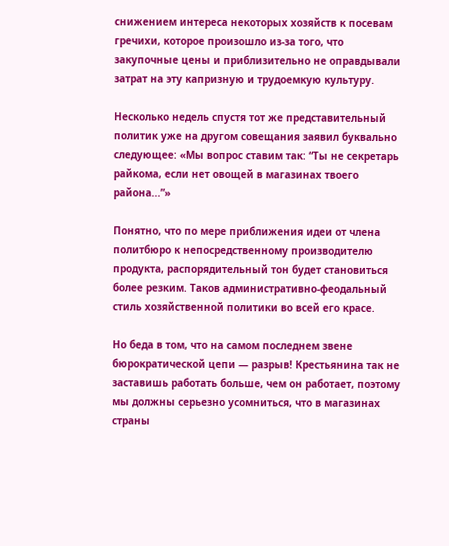снижением интереса некоторых хозяйств к посевам гречихи, которое произошло из-за того, что закупочные цены и приблизительно не оправдывали затрат на эту капризную и трудоемкую культуру.

Несколько недель спустя тот же представительный политик уже на другом совещания заявил буквально следующее: «Мы вопрос ставим так: “Ты не секретарь райкома, если нет овощей в магазинах твоего района...”»

Понятно, что по мере приближения идеи от члена политбюро к непосредственному производителю продукта, распорядительный тон будет становиться более резким. Таков административно-феодальный стиль хозяйственной политики во всей его красе.

Но беда в том, что на самом последнем звене бюрократической цепи — разрыв! Крестьянина так не заставишь работать больше, чем он работает, поэтому мы должны серьезно усомниться, что в магазинах страны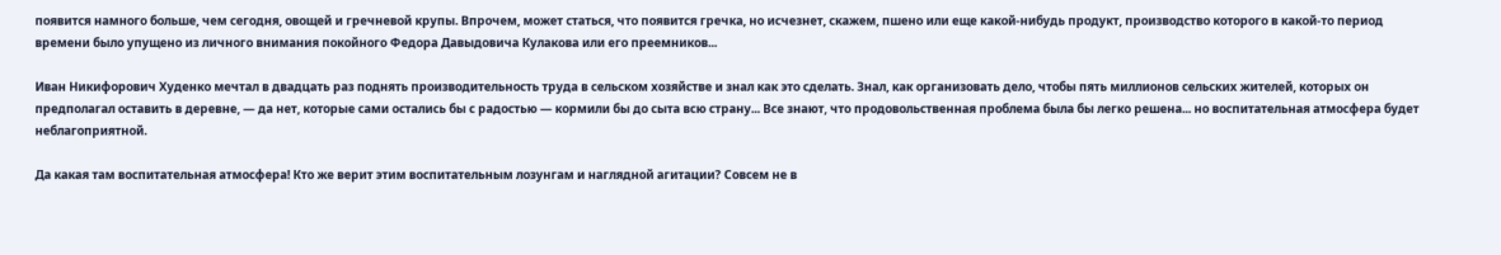появится намного больше, чем сегодня, овощей и гречневой крупы. Впрочем, может статься, что появится гречка, но исчезнет, скажем, пшено или еще какой-нибудь продукт, производство которого в какой-то период времени было упущено из личного внимания покойного Федора Давыдовича Кулакова или его преемников...

Иван Никифорович Худенко мечтал в двадцать раз поднять производительность труда в сельском хозяйстве и знал как это сделать. Знал, как организовать дело, чтобы пять миллионов сельских жителей, которых он предполагал оставить в деревне, — да нет, которые сами остались бы с радостью — кормили бы до сыта всю страну... Все знают, что продовольственная проблема была бы легко решена... но воспитательная атмосфера будет неблагоприятной.

Да какая там воспитательная атмосфера! Кто же верит этим воспитательным лозунгам и наглядной агитации? Совсем не в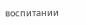воспитании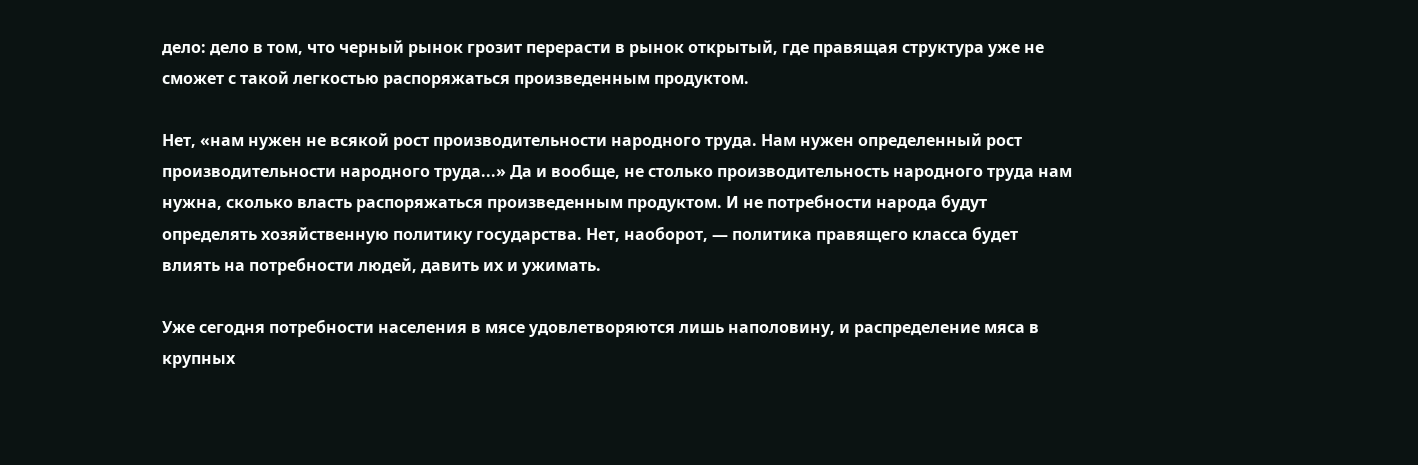дело: дело в том, что черный рынок грозит перерасти в рынок открытый, где правящая структура уже не сможет с такой легкостью распоряжаться произведенным продуктом.

Нет, «нам нужен не всякой рост производительности народного труда. Нам нужен определенный рост производительности народного труда...» Да и вообще, не столько производительность народного труда нам нужна, сколько власть распоряжаться произведенным продуктом. И не потребности народа будут определять хозяйственную политику государства. Нет, наоборот, — политика правящего класса будет влиять на потребности людей, давить их и ужимать.

Уже сегодня потребности населения в мясе удовлетворяются лишь наполовину, и распределение мяса в крупных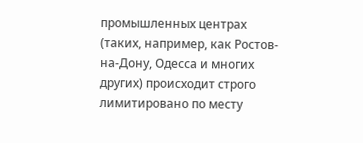промышленных центрах (таких, например, как Ростов-на-Дону, Одесса и многих других) происходит строго лимитировано по месту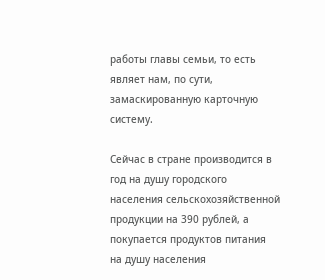работы главы семьи, то есть являет нам, по сути, замаскированную карточную систему.

Сейчас в стране производится в год на душу городского населения сельскохозяйственной продукции на 390 рублей, а покупается продуктов питания на душу населения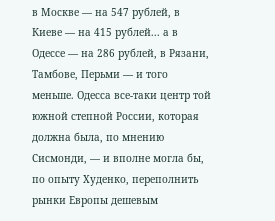в Москве — на 547 рублей, в Киеве — на 415 рублей... а в Одессе — на 286 рублей, в Рязани, Тамбове, Перьми — и того меньше. Одесса все-таки центр той южной степной России, которая должна была, по мнению Сисмонди, — и вполне могла бы, по опыту Худенко, переполнить рынки Европы дешевым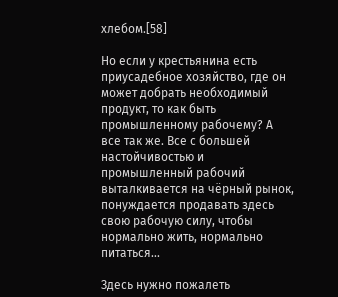хлебом.[58]

Но если у крестьянина есть приусадебное хозяйство, где он может добрать необходимый продукт, то как быть промышленному рабочему? А все так же. Все с большей настойчивостью и промышленный рабочий выталкивается на чёрный рынок, понуждается продавать здесь свою рабочую силу, чтобы нормально жить, нормально питаться...

Здесь нужно пожалеть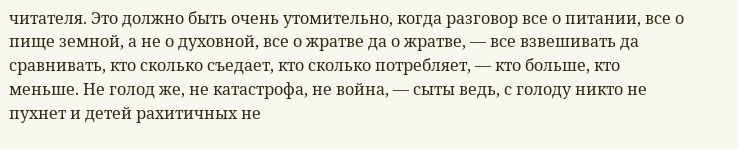читателя. Это должно быть очень утомительно, когда разговор все о питании, все о пище земной, а не о духовной, все о жратве да о жратве, — все взвешивать да сравнивать, кто сколько съедает, кто сколько потребляет, — кто больше, кто меньше. Не голод же, не катастрофа, не война, — сыты ведь, с голоду никто не пухнет и детей рахитичных не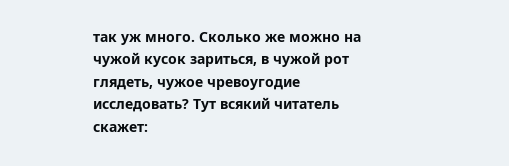так уж много. Сколько же можно на чужой кусок зариться, в чужой рот глядеть, чужое чревоугодие исследовать? Тут всякий читатель скажет: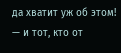да хватит уж об этом! — и тот, кто от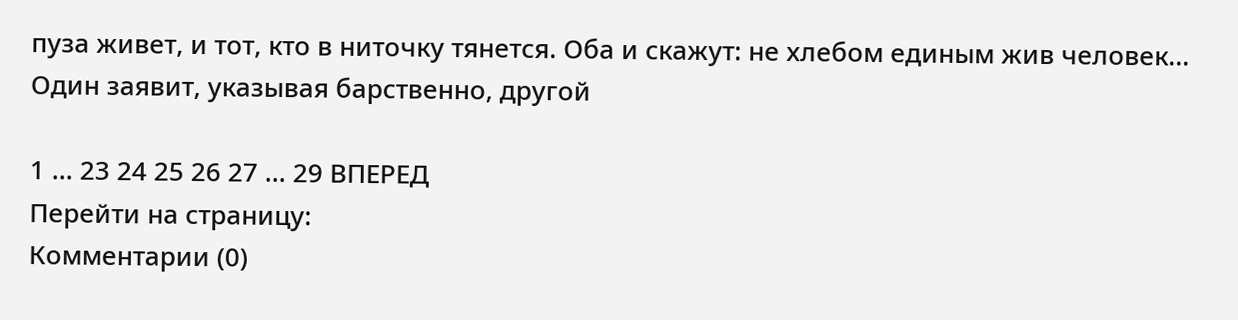пуза живет, и тот, кто в ниточку тянется. Оба и скажут: не хлебом единым жив человек... Один заявит, указывая барственно, другой

1 ... 23 24 25 26 27 ... 29 ВПЕРЕД
Перейти на страницу:
Комментарии (0)